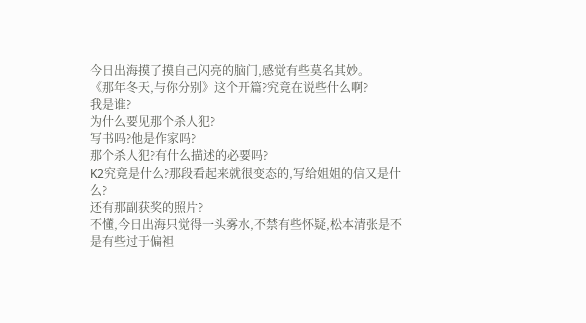今日出海摸了摸自己闪亮的脑门,感觉有些莫名其妙。
《那年冬天,与你分别》这个开篇?究竟在说些什么啊?
我是谁?
为什么要见那个杀人犯?
写书吗?他是作家吗?
那个杀人犯?有什么描述的必要吗?
K2究竟是什么?那段看起来就很变态的,写给姐姐的信又是什么?
还有那副获奖的照片?
不懂,今日出海只觉得一头雾水,不禁有些怀疑,松本清张是不是有些过于偏袒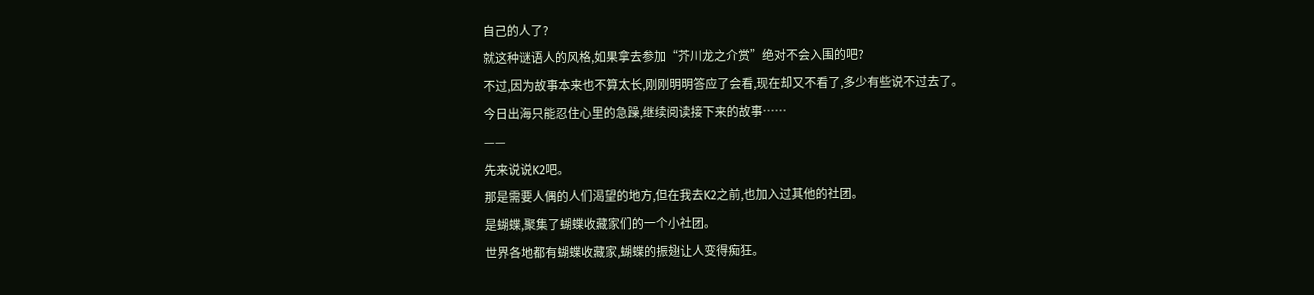自己的人了?
就这种谜语人的风格,如果拿去参加“芥川龙之介赏”绝对不会入围的吧?
不过,因为故事本来也不算太长,刚刚明明答应了会看,现在却又不看了,多少有些说不过去了。
今日出海只能忍住心里的急躁,继续阅读接下来的故事……
——
先来说说K2吧。
那是需要人偶的人们渴望的地方,但在我去K2之前,也加入过其他的社团。
是蝴蝶,聚集了蝴蝶收藏家们的一个小社团。
世界各地都有蝴蝶收藏家,蝴蝶的振翅让人变得痴狂。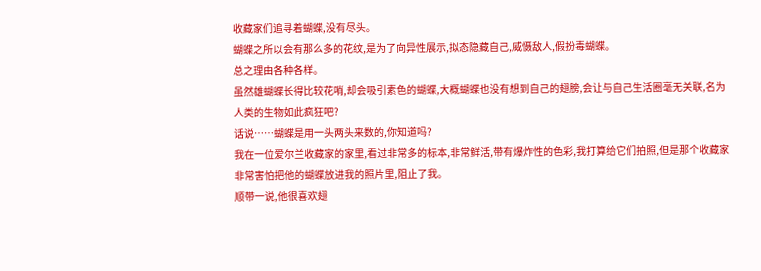收藏家们追寻着蝴蝶,没有尽头。
蝴蝶之所以会有那么多的花纹,是为了向异性展示,拟态隐藏自己,威慑敌人,假扮毒蝴蝶。
总之理由各种各样。
虽然雄蝴蝶长得比较花哨,却会吸引素色的蝴蝶,大概蝴蝶也没有想到自己的翅膀,会让与自己生活圈毫无关联,名为人类的生物如此疯狂吧?
话说……蝴蝶是用一头两头来数的,你知道吗?
我在一位爱尔兰收藏家的家里,看过非常多的标本,非常鲜活,带有爆炸性的色彩,我打算给它们拍照,但是那个收藏家非常害怕把他的蝴蝶放进我的照片里,阻止了我。
顺带一说,他很喜欢翅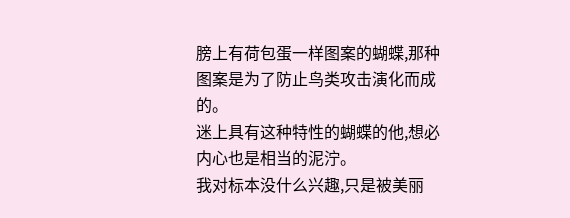膀上有荷包蛋一样图案的蝴蝶,那种图案是为了防止鸟类攻击演化而成的。
迷上具有这种特性的蝴蝶的他,想必内心也是相当的泥泞。
我对标本没什么兴趣,只是被美丽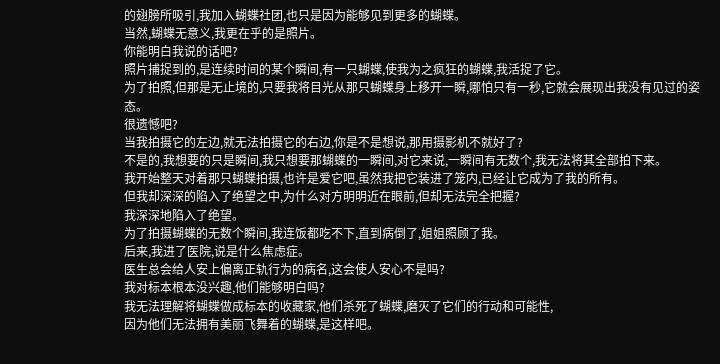的翅膀所吸引,我加入蝴蝶社团,也只是因为能够见到更多的蝴蝶。
当然,蝴蝶无意义,我更在乎的是照片。
你能明白我说的话吧?
照片捕捉到的,是连续时间的某个瞬间,有一只蝴蝶,使我为之疯狂的蝴蝶,我活捉了它。
为了拍照,但那是无止境的,只要我将目光从那只蝴蝶身上移开一瞬,哪怕只有一秒,它就会展现出我没有见过的姿态。
很遗憾吧?
当我拍摄它的左边,就无法拍摄它的右边,你是不是想说,那用摄影机不就好了?
不是的,我想要的只是瞬间,我只想要那蝴蝶的一瞬间,对它来说,一瞬间有无数个,我无法将其全部拍下来。
我开始整天对着那只蝴蝶拍摄,也许是爱它吧,虽然我把它装进了笼内,已经让它成为了我的所有。
但我却深深的陷入了绝望之中,为什么对方明明近在眼前,但却无法完全把握?
我深深地陷入了绝望。
为了拍摄蝴蝶的无数个瞬间,我连饭都吃不下,直到病倒了,姐姐照顾了我。
后来,我进了医院,说是什么焦虑症。
医生总会给人安上偏离正轨行为的病名,这会使人安心不是吗?
我对标本根本没兴趣,他们能够明白吗?
我无法理解将蝴蝶做成标本的收藏家,他们杀死了蝴蝶,磨灭了它们的行动和可能性,
因为他们无法拥有美丽飞舞着的蝴蝶,是这样吧。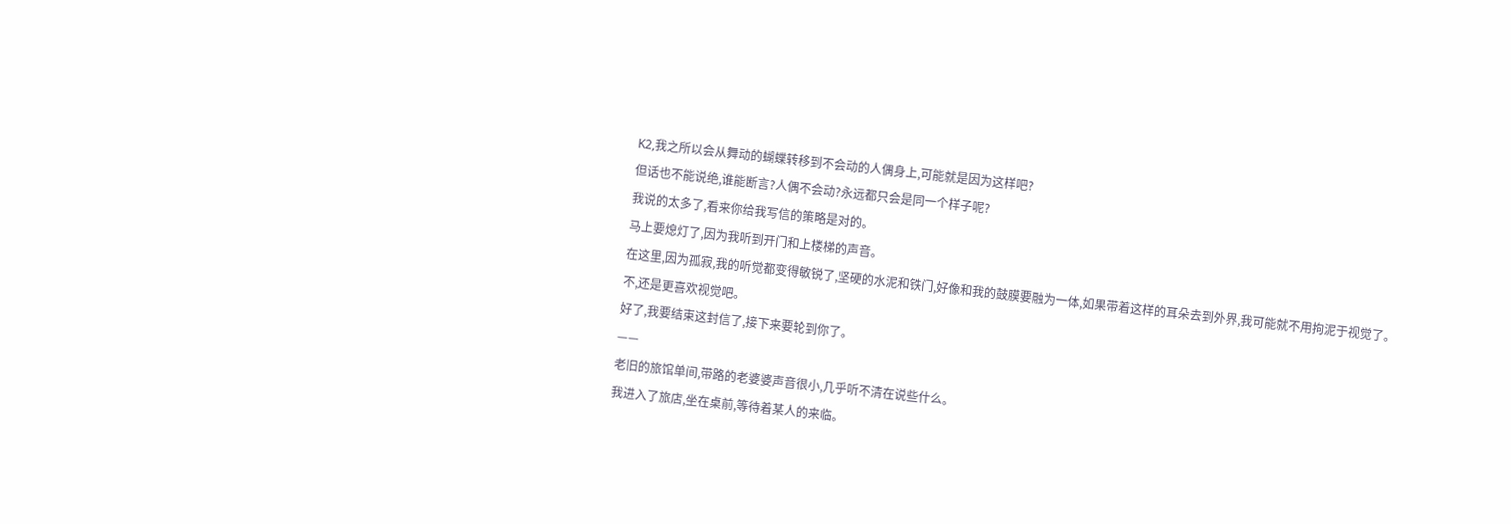K2,我之所以会从舞动的蝴蝶转移到不会动的人偶身上,可能就是因为这样吧?
但话也不能说绝,谁能断言?人偶不会动?永远都只会是同一个样子呢?
我说的太多了,看来你给我写信的策略是对的。
马上要熄灯了,因为我听到开门和上楼梯的声音。
在这里,因为孤寂,我的听觉都变得敏锐了,坚硬的水泥和铁门,好像和我的鼓膜要融为一体,如果带着这样的耳朵去到外界,我可能就不用拘泥于视觉了。
不,还是更喜欢视觉吧。
好了,我要结束这封信了,接下来要轮到你了。
——
老旧的旅馆单间,带路的老婆婆声音很小,几乎听不清在说些什么。
我进入了旅店,坐在桌前,等待着某人的来临。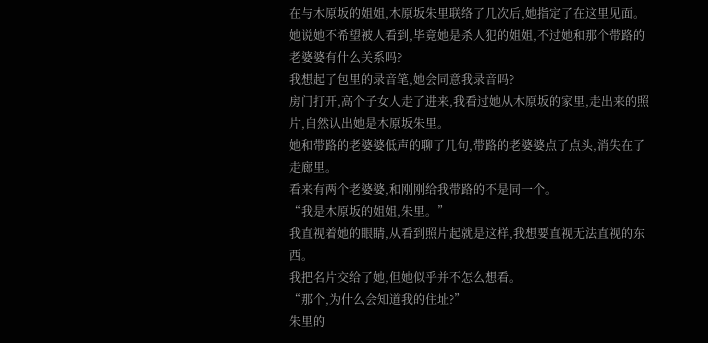在与木原坂的姐姐,木原坂朱里联络了几次后,她指定了在这里见面。
她说她不希望被人看到,毕竟她是杀人犯的姐姐,不过她和那个带路的老婆婆有什么关系吗?
我想起了包里的录音笔,她会同意我录音吗?
房门打开,高个子女人走了进来,我看过她从木原坂的家里,走出来的照片,自然认出她是木原坂朱里。
她和带路的老婆婆低声的聊了几句,带路的老婆婆点了点头,消失在了走廊里。
看来有两个老婆婆,和刚刚给我带路的不是同一个。
“我是木原坂的姐姐,朱里。”
我直视着她的眼睛,从看到照片起就是这样,我想要直视无法直视的东西。
我把名片交给了她,但她似乎并不怎么想看。
“那个,为什么会知道我的住址?”
朱里的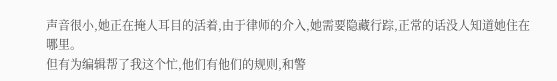声音很小,她正在掩人耳目的活着,由于律师的介入,她需要隐藏行踪,正常的话没人知道她住在哪里。
但有为编辑帮了我这个忙,他们有他们的规则,和警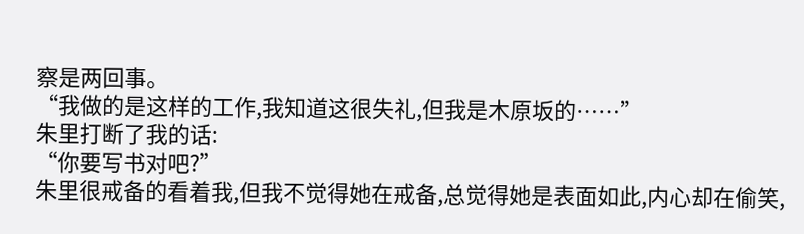察是两回事。
“我做的是这样的工作,我知道这很失礼,但我是木原坂的……”
朱里打断了我的话:
“你要写书对吧?”
朱里很戒备的看着我,但我不觉得她在戒备,总觉得她是表面如此,内心却在偷笑,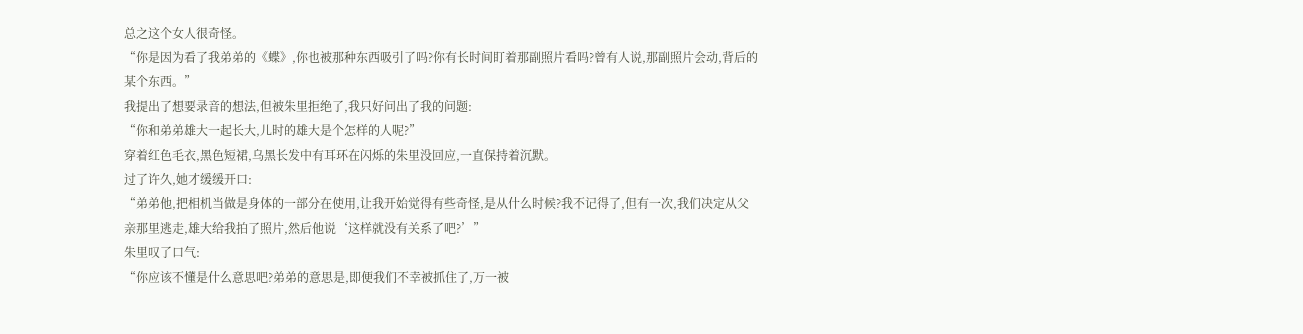总之这个女人很奇怪。
“你是因为看了我弟弟的《蝶》,你也被那种东西吸引了吗?你有长时间盯着那副照片看吗?曾有人说,那副照片会动,背后的某个东西。”
我提出了想要录音的想法,但被朱里拒绝了,我只好问出了我的问题:
“你和弟弟雄大一起长大,儿时的雄大是个怎样的人呢?”
穿着红色毛衣,黑色短裙,乌黑长发中有耳环在闪烁的朱里没回应,一直保持着沉默。
过了许久,她才缓缓开口:
“弟弟他,把相机当做是身体的一部分在使用,让我开始觉得有些奇怪,是从什么时候?我不记得了,但有一次,我们决定从父亲那里逃走,雄大给我拍了照片,然后他说‘这样就没有关系了吧?’”
朱里叹了口气:
“你应该不懂是什么意思吧?弟弟的意思是,即便我们不幸被抓住了,万一被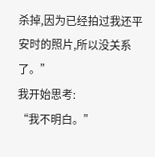杀掉,因为已经拍过我还平安时的照片,所以没关系了。”
我开始思考:
“我不明白。”